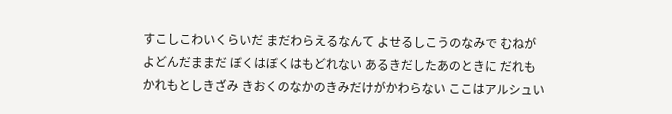すこしこわいくらいだ まだわらえるなんて よせるしこうのなみで むねがよどんだままだ ぼくはぼくはもどれない あるきだしたあのときに だれもかれもとしきざみ きおくのなかのきみだけがかわらない ここはアルシュい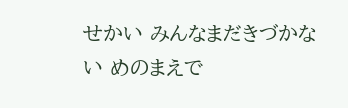せかい みんなまだきづかない めのまえで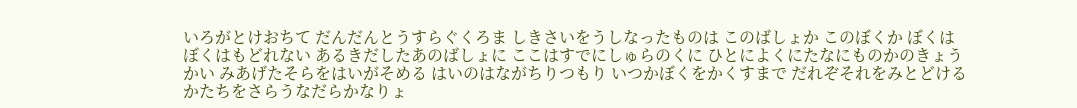いろがとけおちて だんだんとうすらぐくろま しきさいをうしなったものは このばしょか このぼくか ぼくはぼくはもどれない あるきだしたあのばしょに ここはすでにしゅらのくに ひとによくにたなにものかのきょうかい みあげたそらをはいがそめる はいのはながちりつもり いつかぼくをかくすまで だれぞそれをみとどける かたちをさらうなだらかなりょ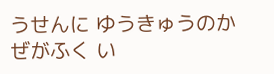うせんに ゆうきゅうのかぜがふく い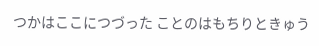つかはここにつづった ことのはもちりときゅう